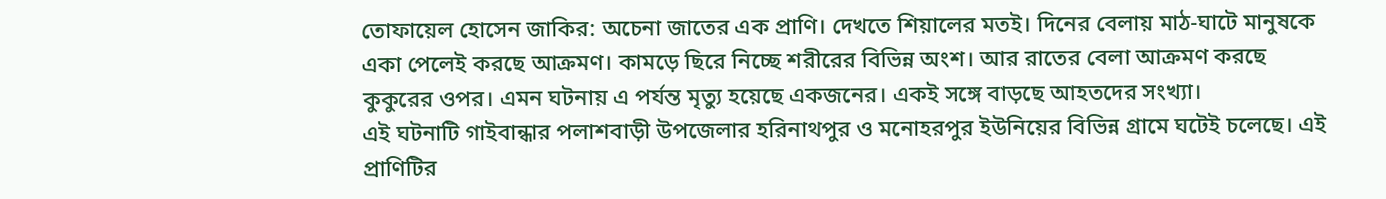তোফায়েল হোসেন জাকির: অচেনা জাতের এক প্রাণি। দেখতে শিয়ালের মতই। দিনের বেলায় মাঠ-ঘাটে মানুষকে একা পেলেই করছে আক্রমণ। কামড়ে ছিরে নিচ্ছে শরীরের বিভিন্ন অংশ। আর রাতের বেলা আক্রমণ করছে কুকুরের ওপর। এমন ঘটনায় এ পর্যন্ত মৃত্যু হয়েছে একজনের। একই সঙ্গে বাড়ছে আহতদের সংখ্যা।
এই ঘটনাটি গাইবান্ধার পলাশবাড়ী উপজেলার হরিনাথপুর ও মনোহরপুর ইউনিয়ের বিভিন্ন গ্রামে ঘটেই চলেছে। এই প্রাণিটির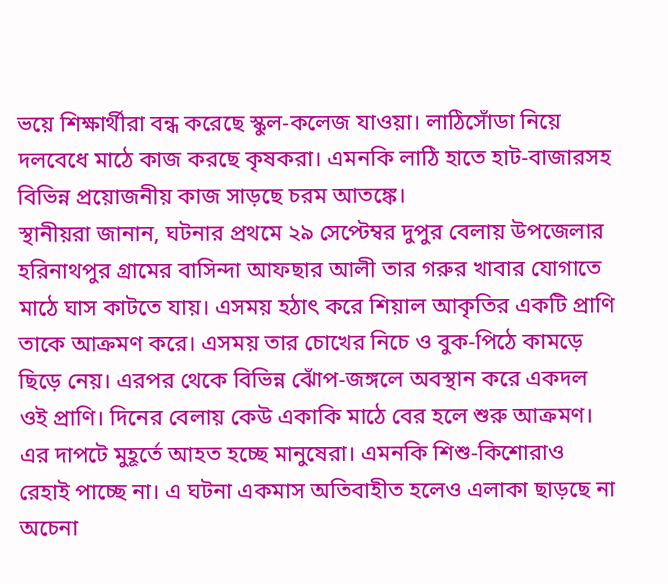ভয়ে শিক্ষার্থীরা বন্ধ করেছে স্কুল-কলেজ যাওয়া। লাঠিসোঁডা নিয়ে দলবেধে মাঠে কাজ করছে কৃষকরা। এমনকি লাঠি হাতে হাট-বাজারসহ বিভিন্ন প্রয়োজনীয় কাজ সাড়ছে চরম আতঙ্কে।
স্থানীয়রা জানান, ঘটনার প্রথমে ২৯ সেপ্টেম্বর দুপুর বেলায় উপজেলার হরিনাথপুর গ্রামের বাসিন্দা আফছার আলী তার গরুর খাবার যোগাতে মাঠে ঘাস কাটতে যায়। এসময় হঠাৎ করে শিয়াল আকৃতির একটি প্রাণি তাকে আক্রমণ করে। এসময় তার চোখের নিচে ও বুক-পিঠে কামড়ে ছিড়ে নেয়। এরপর থেকে বিভিন্ন ঝোঁপ-জঙ্গলে অবস্থান করে একদল ওই প্রাণি। দিনের বেলায় কেউ একাকি মাঠে বের হলে শুরু আক্রমণ। এর দাপটে মুহূর্তে আহত হচ্ছে মানুষেরা। এমনকি শিশু-কিশোরাও রেহাই পাচ্ছে না। এ ঘটনা একমাস অতিবাহীত হলেও এলাকা ছাড়ছে না অচেনা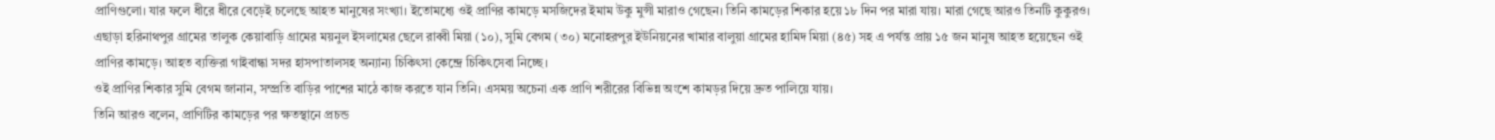প্রাণিগুলো। যার ফলে ধীরে ধীরে বেড়েই চলেছে আহত মানুষের সংখ্যা। ইতোমধ্যে ওই প্রাণির কামড়ে মসজিদের ইমাম উকু মুন্সী মারাও গেছেন। তিনি কামড়ের শিকার হয়ে ১৮ দিন পর মারা যায়। মারা গেছে আরও তিনটি কুকুরও। এছাড়া হরিনাথপুর গ্রামের তালুক কেয়াবাড়ি গ্রামের ময়নুল ইসলামের ছেলে রাব্বী মিয়া (১০), সুমি বেগম (৩০) মনোহরপুর ইউনিয়নের খামার বালুয়া গ্রামের হামিদ মিয়া (৪৫) সহ এ পর্যন্ত প্রায় ১৫ জন মানুষ আহত হয়েছেন ওই প্রাণির কামড়ে। আহত ব্যক্তিরা গাইবান্ধা সদর হাসপাতালসহ অন্যান্য চিকিৎসা কেন্দ্রে চিকিৎসেবা নিচ্ছে।
ওই প্রাণির শিকার সুমি বেগম জানান, সম্প্রতি বাড়ির পাশের মাঠে কাজ করতে যান তিনি। এসময় অচেনা এক প্রাণি শরীরের বিভিন্ন অংশে কামড়র দিয়ে দ্রুত পালিয়ে যায়।
তিনি আরও বলেন, প্রাণিটির কামড়ের পর ক্ষতস্থানে প্রচন্ড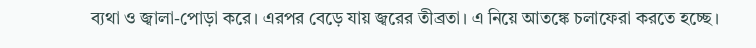ব্যথা ও জ্বালা-পোড়া করে। এরপর বেড়ে যায় জ্বরের তীব্রতা। এ নিয়ে আতঙ্কে চলাফেরা করতে হচ্ছে।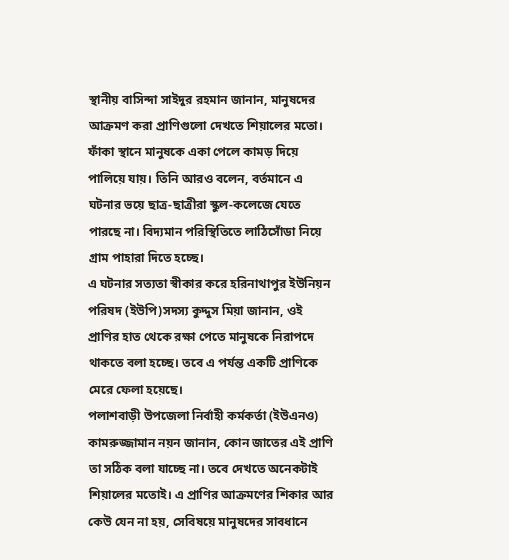স্থানীয় বাসিন্দা সাইদুর রহমান জানান, মানুষদের আক্রমণ করা প্রাণিগুলো দেখতে শিয়ালের মতো। ফাঁকা স্থানে মানুষকে একা পেলে কামড় দিয়ে পালিয়ে যায়। তিনি আরও বলেন, বর্তমানে এ ঘটনার ভয়ে ছাত্র-ছাত্রীরা স্কুল-কলেজে যেতে পারছে না। বিদ্যমান পরিস্থিতিতে লাঠিসোঁডা নিয়ে গ্রাম পাহারা দিতে হচ্ছে।
এ ঘটনার সত্যতা স্বীকার করে হরিনাথাপুর ইউনিয়ন পরিষদ (ইউপি)সদস্য কুদ্দুস মিয়া জানান, ওই প্রাণির হাত থেকে রক্ষা পেতে মানুষকে নিরাপদে থাকতে বলা হচ্ছে। তবে এ পর্যন্ত একটি প্রাণিকে মেরে ফেলা হয়েছে।
পলাশবাড়ী উপজেলা নির্বাহী কর্মকর্তা (ইউএনও) কামরুজ্জামান নয়ন জানান, কোন জাতের এই প্রাণি তা সঠিক বলা যাচ্ছে না। তবে দেখতে অনেকটাই শিয়ালের মতোই। এ প্রাণির আক্রমণের শিকার আর কেউ যেন না হয়, সেবিষয়ে মানুষদের সাবধানে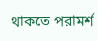থাকতে পরামর্শ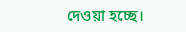দেওয়া হচ্ছে।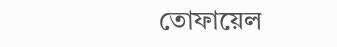তোফায়েল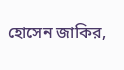হোসেন জাকির,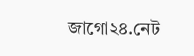জাগো২৪.নেট